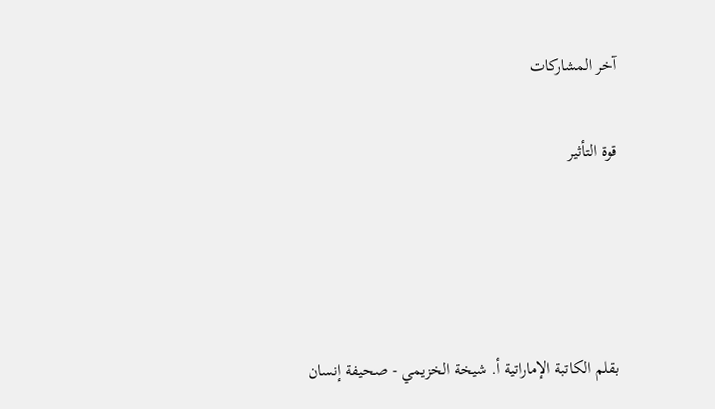آخر المشاركات

قوة التأثير




بقلم الكاتبة الإماراتية أ. شيخة الخزيمي - صحيفة إنسان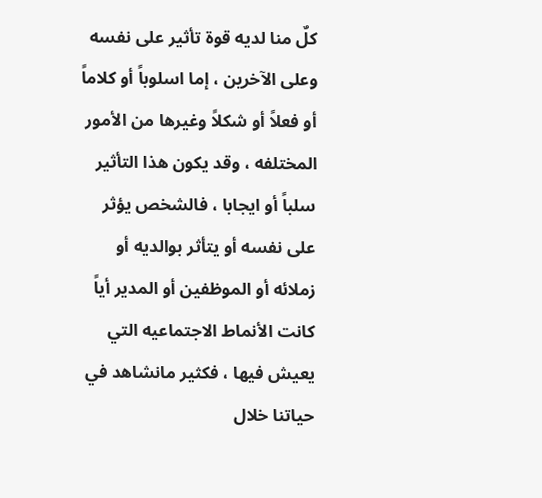كلٌ منا لديه قوة تأثير على نفسه وعلى الآخرين ، إما اسلوباً أو كلاماً  أو فعلاً أو شكلاً وغيرها من الأمور المختلفه ، وقد يكون هذا التأثير سلباً أو ايجابا ، فالشخص يؤثر على نفسه أو يتأثر بوالديه أو زملائه أو الموظفين أو المدير أياً كانت الأنماط الاجتماعيه التي يعيش فيها ، فكثير مانشاهد في حياتنا خلال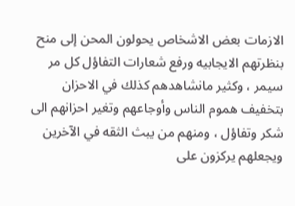الازمات بعض الاشخاص يحولون المحن إلى منح بنظرتهم الايجابيه ورفع شعارات التفاؤل كل مر سيمر ، وكثير مانشاهدهم كذلك في الاحزان بتخفيف هموم الناس وأوجاعهم وتغير احزانهم الى شكر وتفاؤل ، ومنهم من يبث الثقه في الآخرين ويجعلهم يركزون على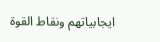ايجابياتهم ونقاط القوة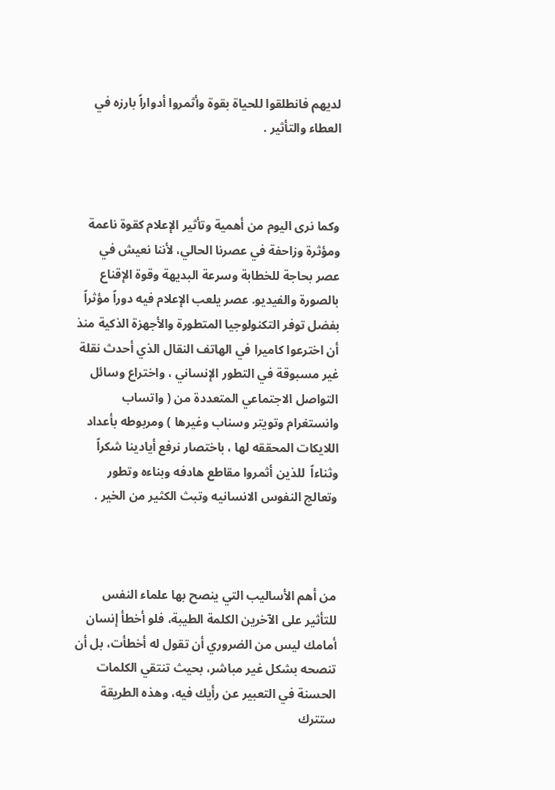لديهم فانطلقوا للحياة بقوة وأثمروا أدواراً بارزه في العطاء والتأثير .



وكما نرى اليوم من أهمية وتأثير الإعلام كقوة ناعمة ومؤثرة وزاحفة في عصرنا الحالي، لأننا نعيش في عصر بحاجة للخطابة وسرعة البديهة وقوة الإقناع بالصورة والفيديو. عصر يلعب الإعلام فيه دوراً مؤثراً بفضل توفر التكنولوجيا المتطورة والأجهزة الذكية منذ أن اخترعوا كاميرا في الهاتف النقال الذي أحدث نقلة غير مسبوقة في التطور الإنساني ، واختراع وسائل التواصل الاجتماعي المتعددة من ( واتساب وانستغرام وتويتر وسناب وغيرها ) ومربوطه بأعداد اللايكات المحققه لها ، باختصار نرفع أيادينا شكراً وثناءاً  للذين أثمروا مقاطع هادفه وبناءه وتطور وتعالج النفوس الانسانيه وتبث الكثير من الخير .



من أهم الأساليب التي ينصح بها علماء النفس للتأثير على الآخرين الكلمة الطيبة، فلو أخطأ إنسان أمامك ليس من الضروري أن تقول له أخطأت، بل أن تنصحه بشكل غير مباشر، بحيث تنتقي الكلمات الحسنة في التعبير عن رأيك فيه، وهذه الطريقة ستترك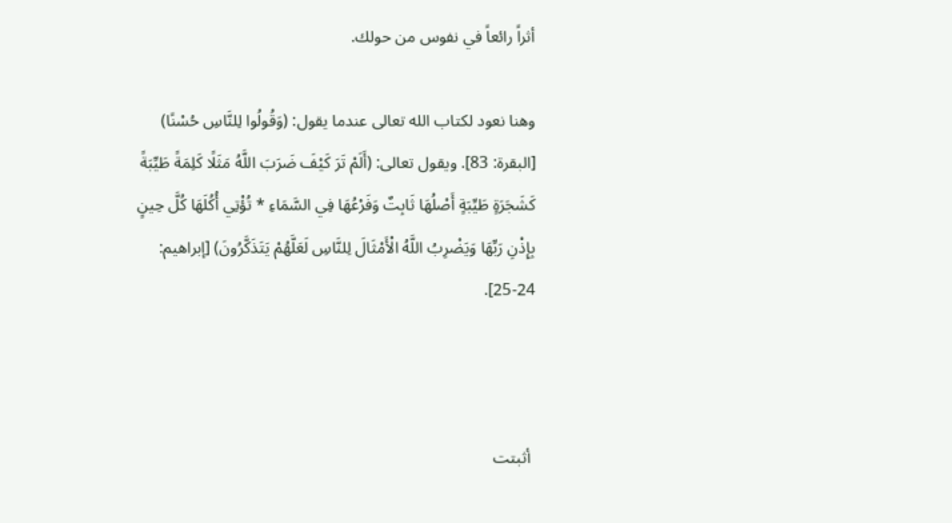أثراً رائعاً في نفوس من حولك.

وهنا نعود لكتاب الله تعالى عندما يقول: (وَقُولُوا لِلنَّاسِ حُسْنًا) [البقرة: 83]. ويقول تعالى: (أَلَمْ تَرَ كَيْفَ ضَرَبَ اللَّهُ مَثَلًا كَلِمَةً طَيِّبَةً كَشَجَرَةٍ طَيِّبَةٍ أَصْلُهَا ثَابِتٌ وَفَرْعُهَا فِي السَّمَاءِ * تُؤْتِي أُكُلَهَا كُلَّ حِينٍ بِإِذْنِ رَبِّهَا وَيَضْرِبُ اللَّهُ الْأَمْثَالَ لِلنَّاسِ لَعَلَّهُمْ يَتَذَكَّرُونَ) [إبراهيم: 24-25].



 أثبتت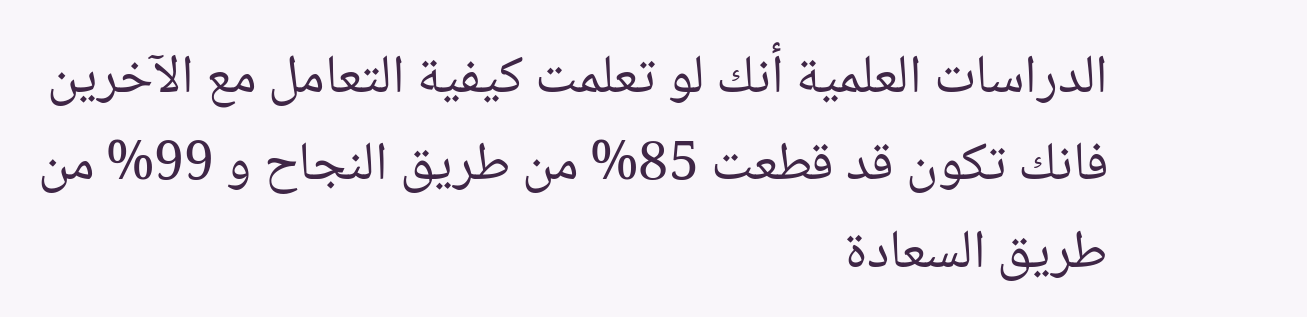الدراسات العلمية أنك لو تعلمت كيفية التعامل مع الآخرين فانك تكون قد قطعت 85% من طريق النجاح و 99% من طريق السعادة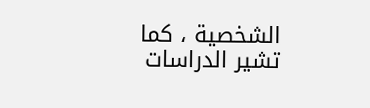الشخصية ، كما تشير الدراسات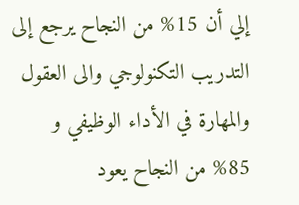إلي أن 15% من النجاح يرجع إلى التدريب التكنولوجي والى العقول والمهارة في الأداء الوظيفي و 85% من النجاح يعود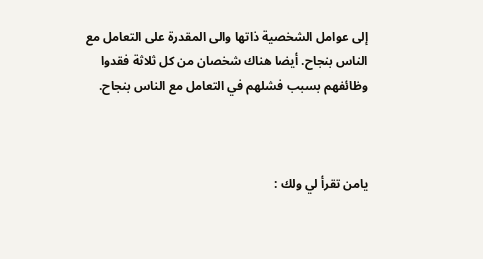إلى عوامل الشخصية ذاتها والى المقدرة على التعامل مع الناس بنجاح. أيضا هناك شخصان من كل ثلاثة فقدوا وظائفهم بسبب فشلهم في التعامل مع الناس بنجاح.



يامن تقرأ لي ولك :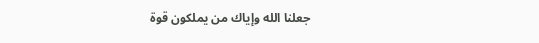جعلنا الله وإياك من يملكون قوة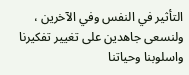التأثير في النفس وفي الآخرين ، ولنسعى جاهدين على تغيير تفكيرنا واسلوبنا وحياتنا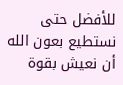للأفضل حتى نستطيع بعون الله أن نعيش بقوة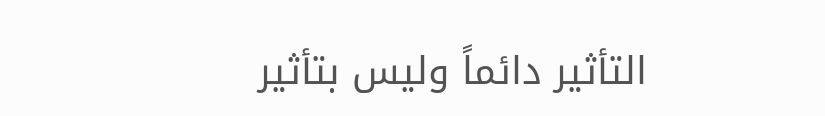التأثير دائماً وليس بتأثير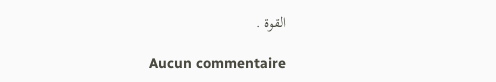القوة .

Aucun commentaire